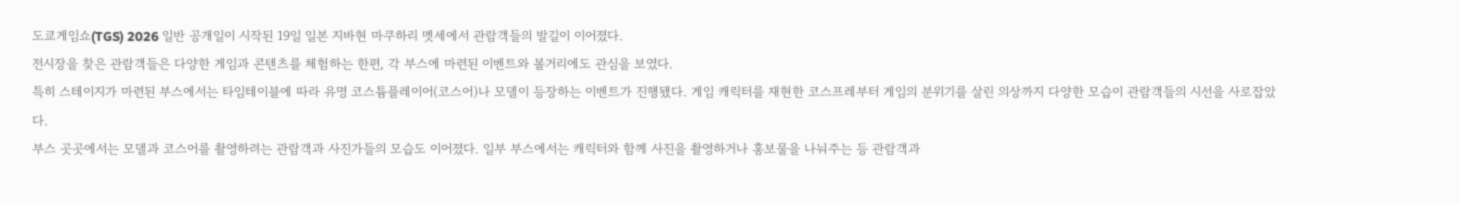도쿄게임쇼(TGS) 2026 일반 공개일이 시작된 19일 일본 지바현 마쿠하리 멧세에서 관람객들의 발길이 이어졌다.
전시장을 찾은 관람객들은 다양한 게임과 콘텐츠를 체험하는 한편, 각 부스에 마련된 이벤트와 볼거리에도 관심을 보였다.
특히 스테이지가 마련된 부스에서는 타임테이블에 따라 유명 코스튬플레이어(코스어)나 모델이 등장하는 이벤트가 진행됐다. 게임 캐릭터를 재현한 코스프레부터 게임의 분위기를 살린 의상까지 다양한 모습이 관람객들의 시선을 사로잡았다.
부스 곳곳에서는 모델과 코스어를 촬영하려는 관람객과 사진가들의 모습도 이어졌다. 일부 부스에서는 캐릭터와 함께 사진을 촬영하거나 홍보물을 나눠주는 등 관람객과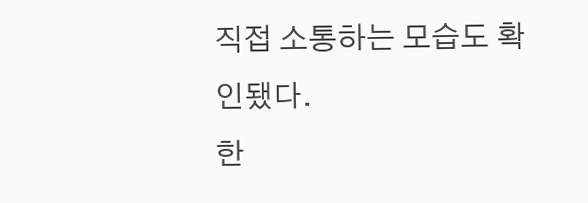직접 소통하는 모습도 확인됐다.
한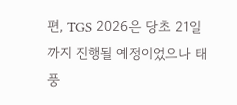편, TGS 2026은 당초 21일까지 진행될 예정이었으나 태풍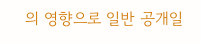의 영향으로 일반 공개일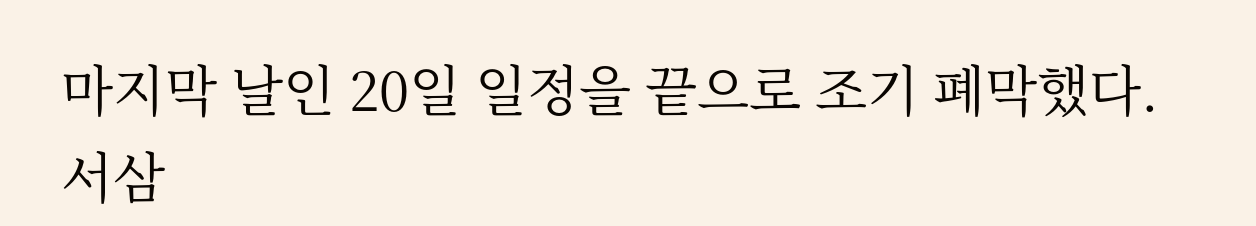마지막 날인 20일 일정을 끝으로 조기 폐막했다.
서삼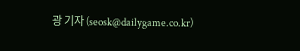광 기자 (seosk@dailygame.co.kr)